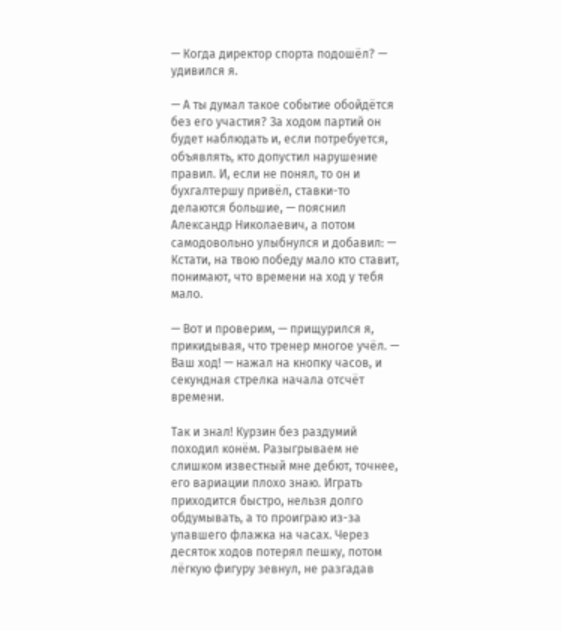— Когда директор спорта подошёл? — удивился я.

— А ты думал такое событие обойдётся без его участия? За ходом партий он будет наблюдать и, если потребуется, объявлять, кто допустил нарушение правил. И, если не понял, то он и бухгалтершу привёл, ставки-то делаются большие, — пояснил Александр Николаевич, а потом самодовольно улыбнулся и добавил: — Кстати, на твою победу мало кто ставит, понимают, что времени на ход у тебя мало.

— Вот и проверим, — прищурился я, прикидывая, что тренер многое учёл. — Ваш ход! — нажал на кнопку часов, и секундная стрелка начала отсчёт времени.

Так и знал! Курзин без раздумий походил конём. Разыгрываем не слишком известный мне дебют, точнее, его вариации плохо знаю. Играть приходится быстро, нельзя долго обдумывать, а то проиграю из-за упавшего флажка на часах. Через десяток ходов потерял пешку, потом лёгкую фигуру зевнул, не разгадав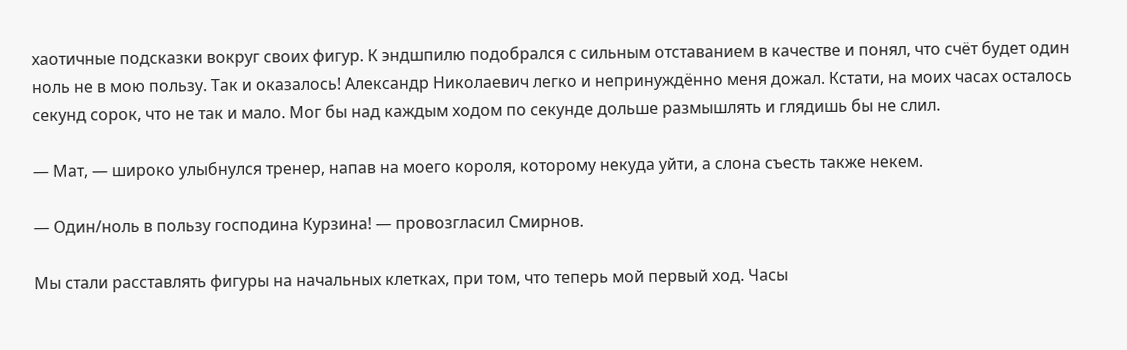хаотичные подсказки вокруг своих фигур. К эндшпилю подобрался с сильным отставанием в качестве и понял, что счёт будет один ноль не в мою пользу. Так и оказалось! Александр Николаевич легко и непринуждённо меня дожал. Кстати, на моих часах осталось секунд сорок, что не так и мало. Мог бы над каждым ходом по секунде дольше размышлять и глядишь бы не слил.

— Мат, — широко улыбнулся тренер, напав на моего короля, которому некуда уйти, а слона съесть также некем.

— Один/ноль в пользу господина Курзина! — провозгласил Смирнов.

Мы стали расставлять фигуры на начальных клетках, при том, что теперь мой первый ход. Часы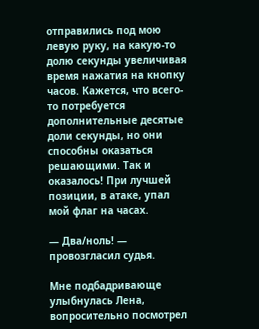отправились под мою левую руку, на какую-то долю секунды увеличивая время нажатия на кнопку часов. Кажется, что всего-то потребуется дополнительные десятые доли секунды, но они способны оказаться решающими. Так и оказалось! При лучшей позиции, в атаке, упал мой флаг на часах.

— Два/ноль! — провозгласил судья.

Мне подбадривающе улыбнулась Лена, вопросительно посмотрел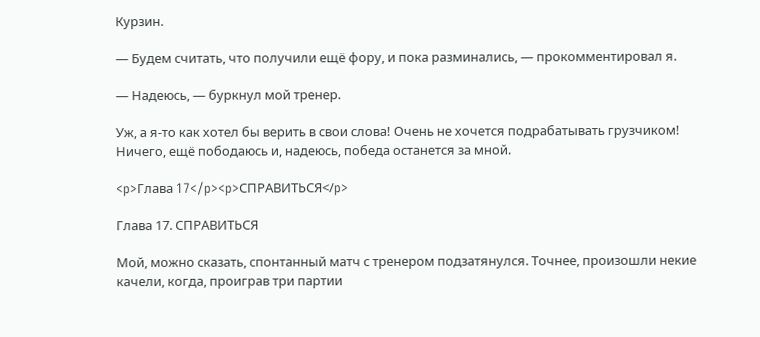Курзин.

— Будем считать, что получили ещё фору, и пока разминались, — прокомментировал я.

— Надеюсь, — буркнул мой тренер.

Уж, а я-то как хотел бы верить в свои слова! Очень не хочется подрабатывать грузчиком! Ничего, ещё пободаюсь и, надеюсь, победа останется за мной.

<p>Глава 17</p><p>СПРАВИТЬСЯ</p>

Глава 17. СПРАВИТЬСЯ

Мой, можно сказать, спонтанный матч с тренером подзатянулся. Точнее, произошли некие качели, когда, проиграв три партии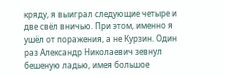кряду, я выиграл следующие четыре и две свёл вничью. При этом, именно я ушёл от поражения, а не Курзин. Один раз Александр Николаевич зевнул бешеную ладью, имея большое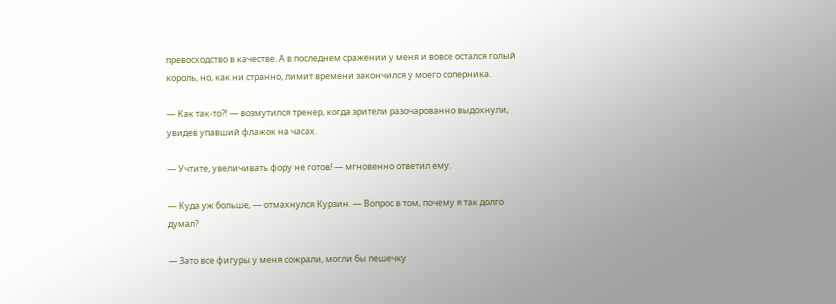превосходство в качестве. А в последнем сражении у меня и вовсе остался голый король, но, как ни странно, лимит времени закончился у моего соперника.

— Как так-то⁈ — возмутился тренер, когда зрители разочарованно выдохнули, увидев упавший флажок на часах.

— Учтите, увеличивать фору не готов! — мгновенно ответил ему.

— Куда уж больше, — отмахнулся Курзин. — Вопрос в том, почему я так долго думал?

— Зато все фигуры у меня сожрали, могли бы пешечку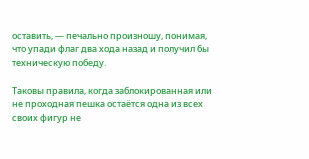оставить, — печально произношу, понимая, что упади флаг два хода назад и получил бы техническую победу.

Таковы правила, когда заблокированная или не проходная пешка остаётся одна из всех своих фигур не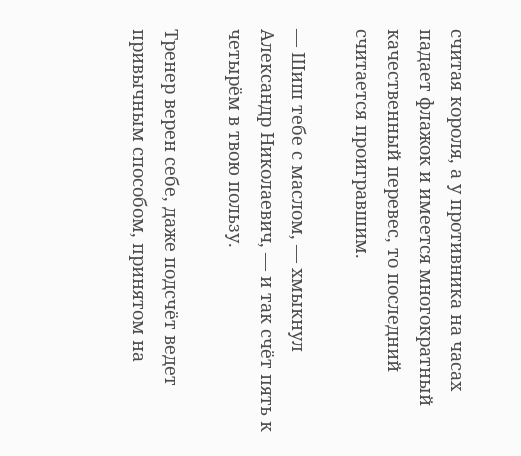считая короля, а у противника на часах падает флажок и имеется многократный качественный перевес, то последний считается проигравшим.

— Шиш тебе с маслом, — хмыкнул Александр Николаевич, — и так счёт пять к четырём в твою пользу.

Тренер верен себе, даже подсчёт ведет привычным способом, принятом на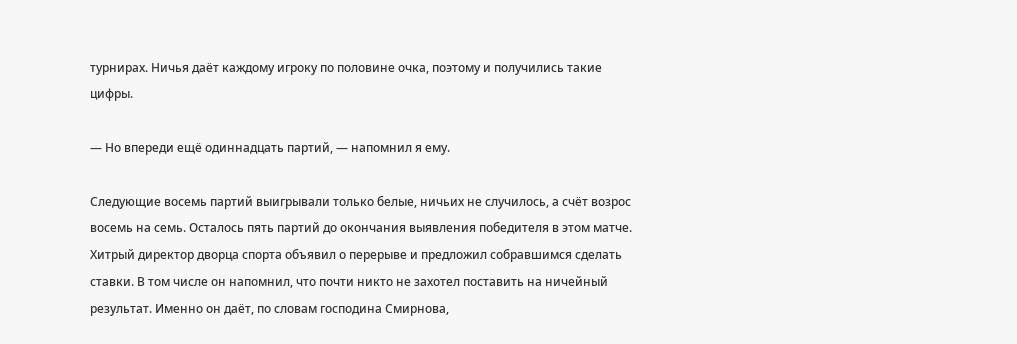турнирах. Ничья даёт каждому игроку по половине очка, поэтому и получились такие цифры.

— Но впереди ещё одиннадцать партий, — напомнил я ему.

Следующие восемь партий выигрывали только белые, ничьих не случилось, а счёт возрос восемь на семь. Осталось пять партий до окончания выявления победителя в этом матче. Хитрый директор дворца спорта объявил о перерыве и предложил собравшимся сделать ставки. В том числе он напомнил, что почти никто не захотел поставить на ничейный результат. Именно он даёт, по словам господина Смирнова,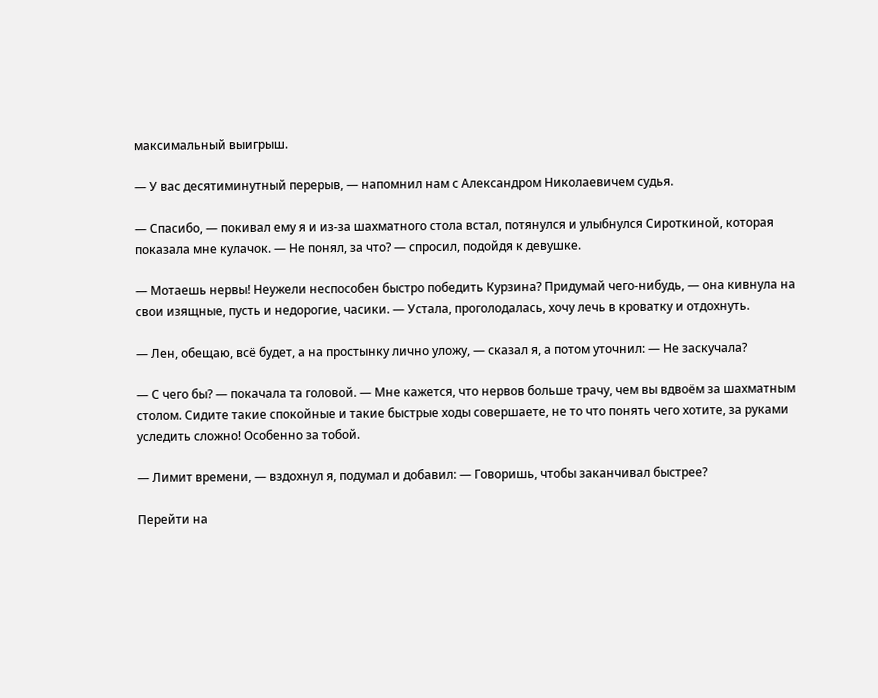максимальный выигрыш.

— У вас десятиминутный перерыв, — напомнил нам с Александром Николаевичем судья.

— Спасибо, — покивал ему я и из-за шахматного стола встал, потянулся и улыбнулся Сироткиной, которая показала мне кулачок. — Не понял, за что? — спросил, подойдя к девушке.

— Мотаешь нервы! Неужели неспособен быстро победить Курзина? Придумай чего-нибудь, — она кивнула на свои изящные, пусть и недорогие, часики. — Устала, проголодалась, хочу лечь в кроватку и отдохнуть.

— Лен, обещаю, всё будет, а на простынку лично уложу, — сказал я, а потом уточнил: — Не заскучала?

— С чего бы? — покачала та головой. — Мне кажется, что нервов больше трачу, чем вы вдвоём за шахматным столом. Сидите такие спокойные и такие быстрые ходы совершаете, не то что понять чего хотите, за руками уследить сложно! Особенно за тобой.

— Лимит времени, — вздохнул я, подумал и добавил: — Говоришь, чтобы заканчивал быстрее?

Перейти на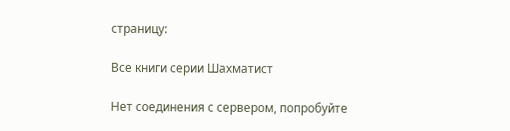страницу:

Все книги серии Шахматист

Нет соединения с сервером, попробуйте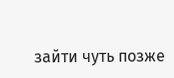зайти чуть позже